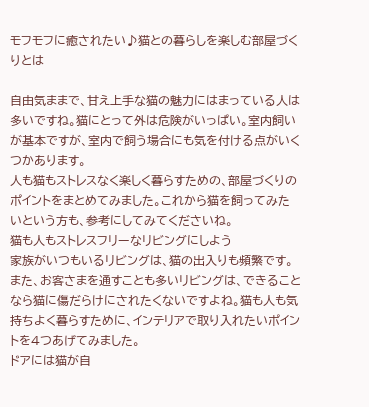モフモフに癒されたい♪猫との暮らしを楽しむ部屋づくりとは

自由気ままで、甘え上手な猫の魅力にはまっている人は多いですね。猫にとって外は危険がいっぱい。室内飼いが基本ですが、室内で飼う場合にも気を付ける点がいくつかあります。
人も猫もストレスなく楽しく暮らすための、部屋づくりのポイントをまとめてみました。これから猫を飼ってみたいという方も、参考にしてみてくださいね。
猫も人もストレスフリーなリビングにしよう
家族がいつもいるリビングは、猫の出入りも頻繁です。また、お客さまを通すことも多いリビングは、できることなら猫に傷だらけにされたくないですよね。猫も人も気持ちよく暮らすために、インテリアで取り入れたいポイントを4つあげてみました。
ドアには猫が自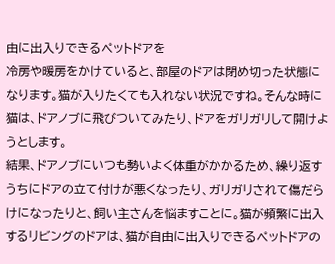由に出入りできるペットドアを
冷房や暖房をかけていると、部屋のドアは閉め切った状態になります。猫が入りたくても入れない状況ですね。そんな時に猫は、ドアノブに飛びついてみたり、ドアをガリガリして開けようとします。
結果、ドアノブにいつも勢いよく体重がかかるため、繰り返すうちにドアの立て付けが悪くなったり、ガリガリされて傷だらけになったりと、飼い主さんを悩ますことに。猫が頻繁に出入するリビングのドアは、猫が自由に出入りできるペットドアの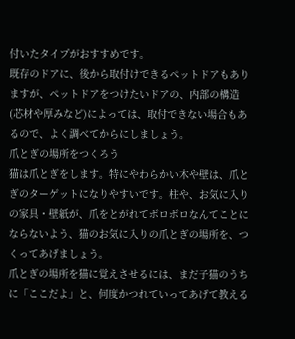付いたタイプがおすすめです。
既存のドアに、後から取付けできるペットドアもありますが、ペットドアをつけたいドアの、内部の構造(芯材や厚みなど)によっては、取付できない場合もあるので、よく調べてからにしましょう。
爪とぎの場所をつくろう
猫は爪とぎをします。特にやわらかい木や壁は、爪とぎのターゲットになりやすいです。柱や、お気に入りの家具・壁紙が、爪をとがれてボロボロなんてことにならないよう、猫のお気に入りの爪とぎの場所を、つくってあげましょう。
爪とぎの場所を猫に覚えさせるには、まだ子猫のうちに「ここだよ」と、何度かつれていってあげて教える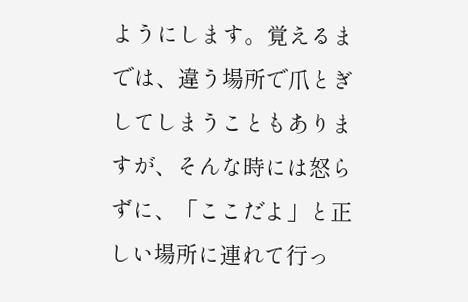ようにします。覚えるまでは、違う場所で爪とぎしてしまうこともありますが、そんな時には怒らずに、「ここだよ」と正しい場所に連れて行っ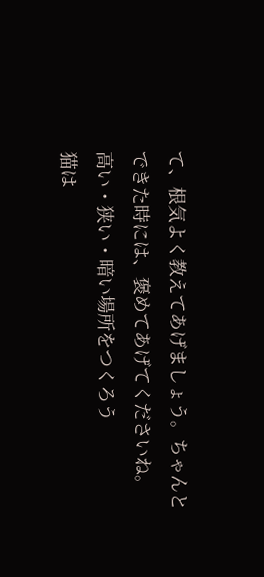て、根気よく教えてあげましょう。ちゃんとできた時には、褒めてあげてくださいね。
高い・狭い・暗い場所をつくろう
猫は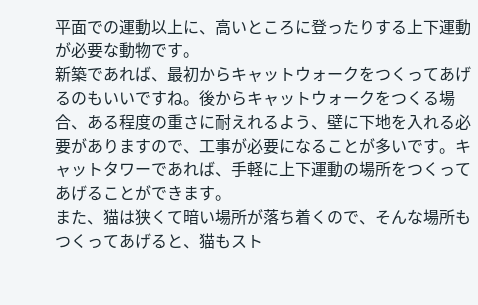平面での運動以上に、高いところに登ったりする上下運動が必要な動物です。
新築であれば、最初からキャットウォークをつくってあげるのもいいですね。後からキャットウォークをつくる場合、ある程度の重さに耐えれるよう、壁に下地を入れる必要がありますので、工事が必要になることが多いです。キャットタワーであれば、手軽に上下運動の場所をつくってあげることができます。
また、猫は狭くて暗い場所が落ち着くので、そんな場所もつくってあげると、猫もスト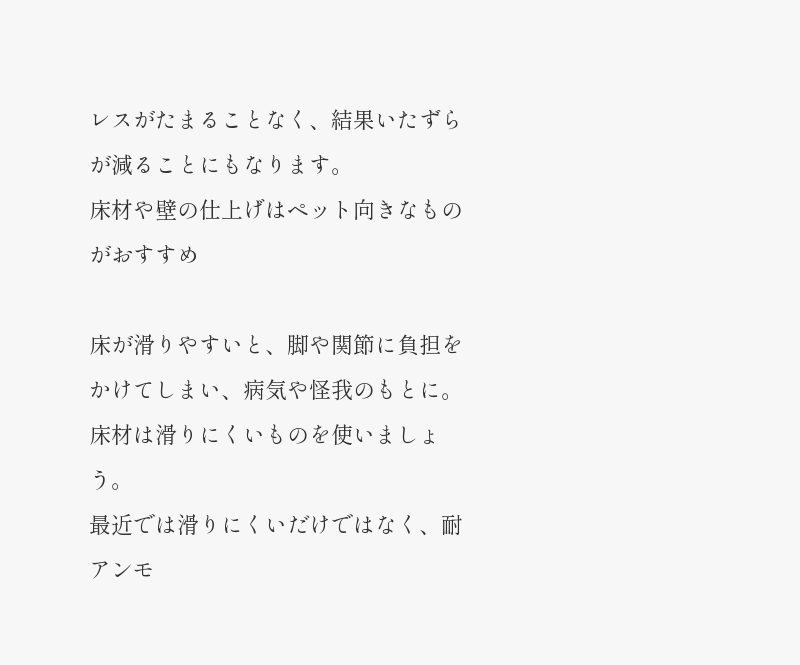レスがたまることなく、結果いたずらが減ることにもなります。
床材や壁の仕上げはペット向きなものがおすすめ

床が滑りやすいと、脚や関節に負担をかけてしまい、病気や怪我のもとに。床材は滑りにくいものを使いましょう。
最近では滑りにくいだけではなく、耐アンモ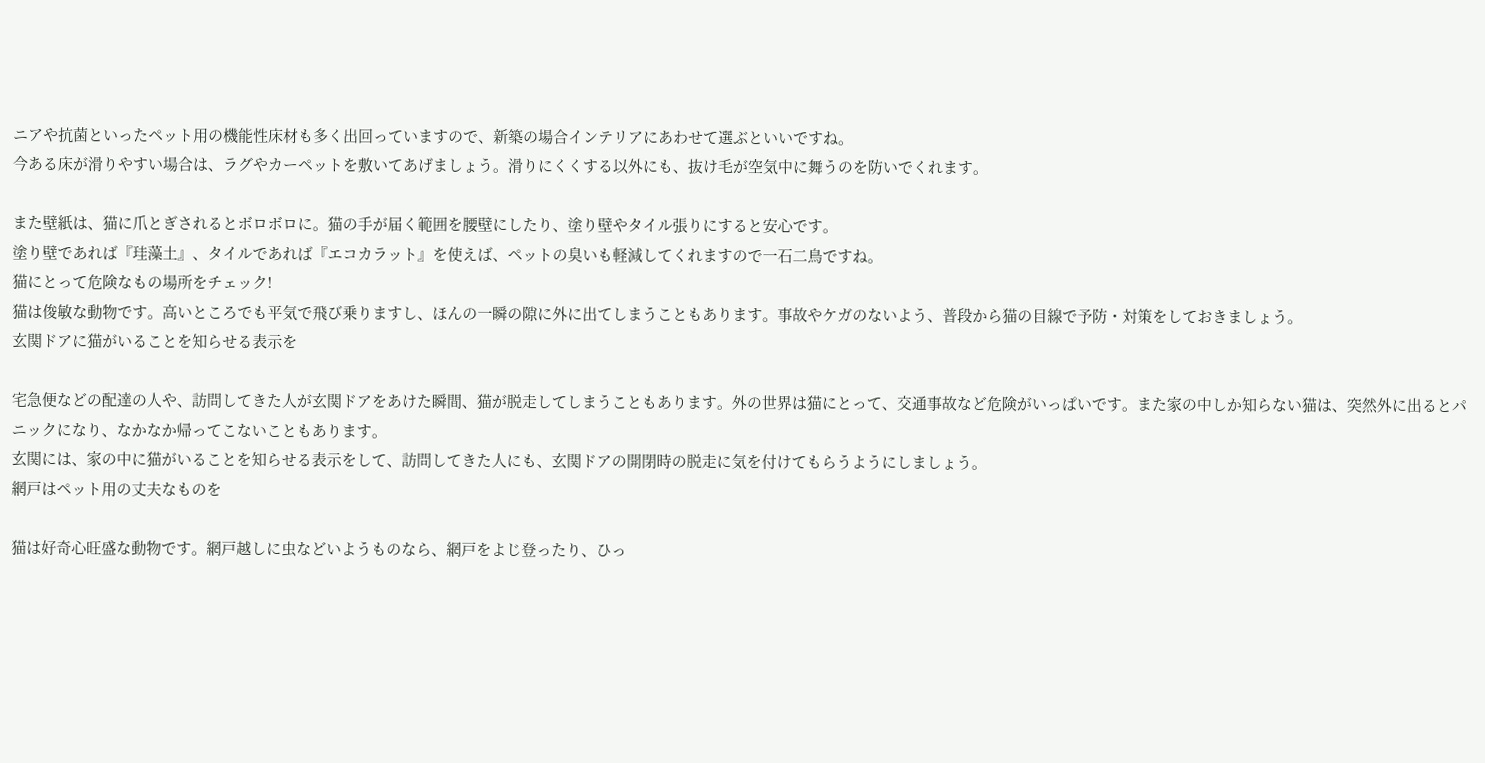ニアや抗菌といったペット用の機能性床材も多く出回っていますので、新築の場合インテリアにあわせて選ぶといいですね。
今ある床が滑りやすい場合は、ラグやカーペットを敷いてあげましょう。滑りにくくする以外にも、抜け毛が空気中に舞うのを防いでくれます。

また壁紙は、猫に爪とぎされるとボロボロに。猫の手が届く範囲を腰壁にしたり、塗り壁やタイル張りにすると安心です。
塗り壁であれば『珪藻土』、タイルであれば『エコカラット』を使えば、ペットの臭いも軽減してくれますので一石二鳥ですね。
猫にとって危険なもの場所をチェック!
猫は俊敏な動物です。高いところでも平気で飛び乗りますし、ほんの一瞬の隙に外に出てしまうこともあります。事故やケガのないよう、普段から猫の目線で予防・対策をしておきましょう。
玄関ドアに猫がいることを知らせる表示を

宅急便などの配達の人や、訪問してきた人が玄関ドアをあけた瞬間、猫が脱走してしまうこともあります。外の世界は猫にとって、交通事故など危険がいっぱいです。また家の中しか知らない猫は、突然外に出るとパニックになり、なかなか帰ってこないこともあります。
玄関には、家の中に猫がいることを知らせる表示をして、訪問してきた人にも、玄関ドアの開閉時の脱走に気を付けてもらうようにしましょう。
網戸はペット用の丈夫なものを

猫は好奇心旺盛な動物です。網戸越しに虫などいようものなら、網戸をよじ登ったり、ひっ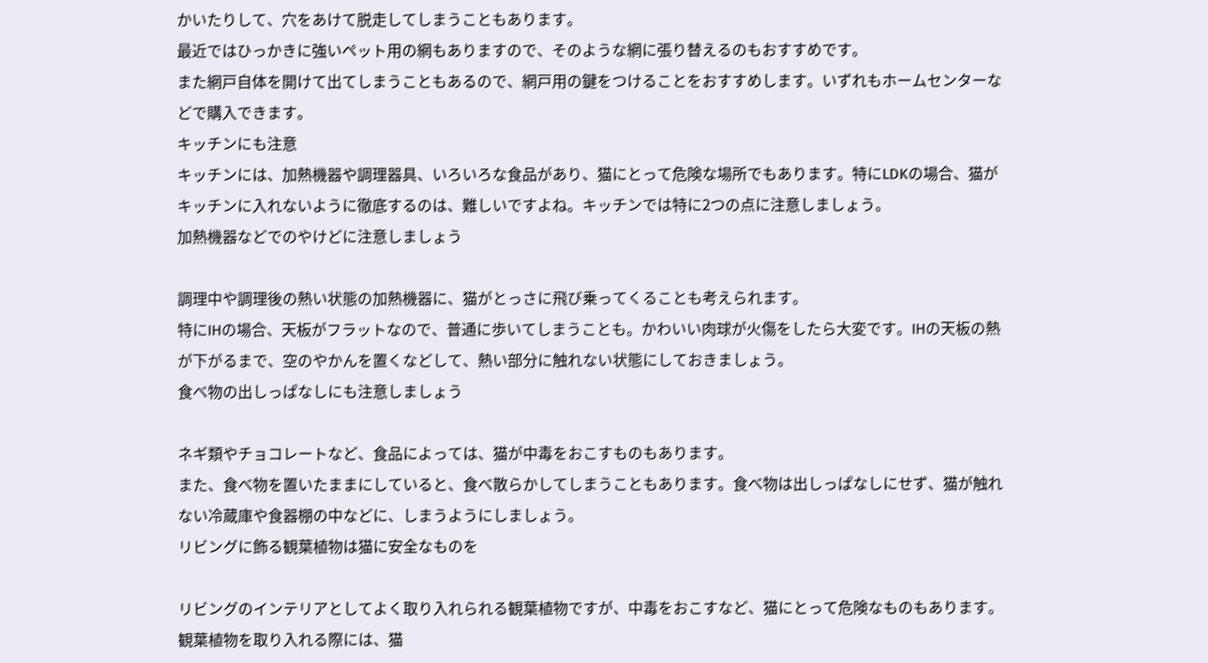かいたりして、穴をあけて脱走してしまうこともあります。
最近ではひっかきに強いペット用の網もありますので、そのような網に張り替えるのもおすすめです。
また網戸自体を開けて出てしまうこともあるので、網戸用の鍵をつけることをおすすめします。いずれもホームセンターなどで購入できます。
キッチンにも注意
キッチンには、加熱機器や調理器具、いろいろな食品があり、猫にとって危険な場所でもあります。特にLDKの場合、猫がキッチンに入れないように徹底するのは、難しいですよね。キッチンでは特に2つの点に注意しましょう。
加熱機器などでのやけどに注意しましょう

調理中や調理後の熱い状態の加熱機器に、猫がとっさに飛び乗ってくることも考えられます。
特にIHの場合、天板がフラットなので、普通に歩いてしまうことも。かわいい肉球が火傷をしたら大変です。IHの天板の熱が下がるまで、空のやかんを置くなどして、熱い部分に触れない状態にしておきましょう。
食べ物の出しっぱなしにも注意しましょう

ネギ類やチョコレートなど、食品によっては、猫が中毒をおこすものもあります。
また、食べ物を置いたままにしていると、食べ散らかしてしまうこともあります。食べ物は出しっぱなしにせず、猫が触れない冷蔵庫や食器棚の中などに、しまうようにしましょう。
リビングに飾る観葉植物は猫に安全なものを

リビングのインテリアとしてよく取り入れられる観葉植物ですが、中毒をおこすなど、猫にとって危険なものもあります。観葉植物を取り入れる際には、猫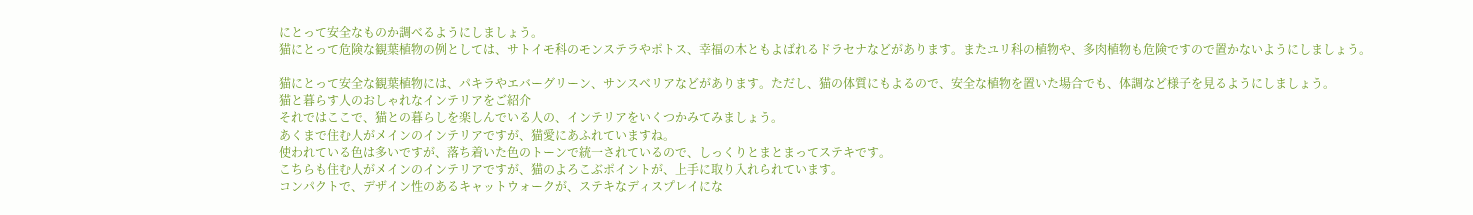にとって安全なものか調べるようにしましょう。
猫にとって危険な観葉植物の例としては、サトイモ科のモンステラやポトス、幸福の木ともよばれるドラセナなどがあります。またユリ科の植物や、多肉植物も危険ですので置かないようにしましょう。

猫にとって安全な観葉植物には、パキラやエバーグリーン、サンスベリアなどがあります。ただし、猫の体質にもよるので、安全な植物を置いた場合でも、体調など様子を見るようにしましょう。
猫と暮らす人のおしゃれなインテリアをご紹介
それではここで、猫との暮らしを楽しんでいる人の、インテリアをいくつかみてみましょう。
あくまで住む人がメインのインテリアですが、猫愛にあふれていますね。
使われている色は多いですが、落ち着いた色のトーンで統一されているので、しっくりとまとまってステキです。
こちらも住む人がメインのインテリアですが、猫のよろこぶポイントが、上手に取り入れられています。
コンパクトで、デザイン性のあるキャットウォークが、ステキなディスプレイにな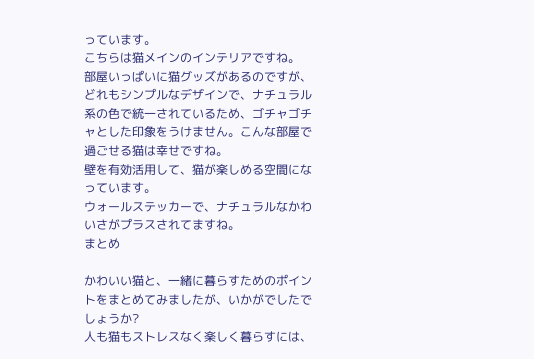っています。
こちらは猫メインのインテリアですね。
部屋いっぱいに猫グッズがあるのですが、どれもシンプルなデザインで、ナチュラル系の色で統一されているため、ゴチャゴチャとした印象をうけません。こんな部屋で過ごせる猫は幸せですね。
壁を有効活用して、猫が楽しめる空間になっています。
ウォールステッカーで、ナチュラルなかわいさがプラスされてますね。
まとめ

かわいい猫と、一緒に暮らすためのポイントをまとめてみましたが、いかがでしたでしょうか?
人も猫もストレスなく楽しく暮らすには、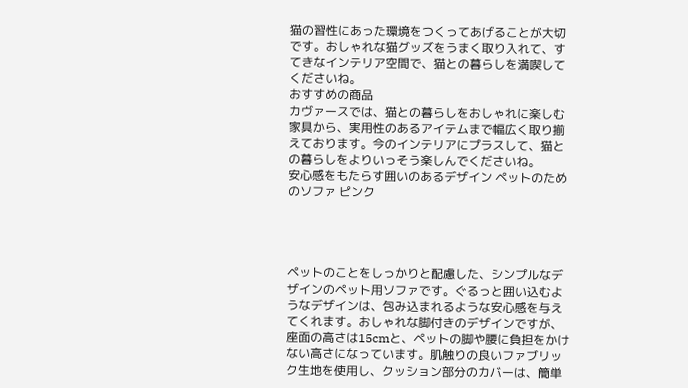猫の習性にあった環境をつくってあげることが大切です。おしゃれな猫グッズをうまく取り入れて、すてきなインテリア空間で、猫との暮らしを満喫してくださいね。
おすすめの商品
カヴァースでは、猫との暮らしをおしゃれに楽しむ家具から、実用性のあるアイテムまで幅広く取り揃えております。今のインテリアにプラスして、猫との暮らしをよりいっそう楽しんでくださいね。
安心感をもたらす囲いのあるデザイン ペットのためのソファ ピンク




ペットのことをしっかりと配慮した、シンプルなデザインのペット用ソファです。ぐるっと囲い込むようなデザインは、包み込まれるような安心感を与えてくれます。おしゃれな脚付きのデザインですが、座面の高さは15cmと、ペットの脚や腰に負担をかけない高さになっています。肌触りの良いファブリック生地を使用し、クッション部分のカバーは、簡単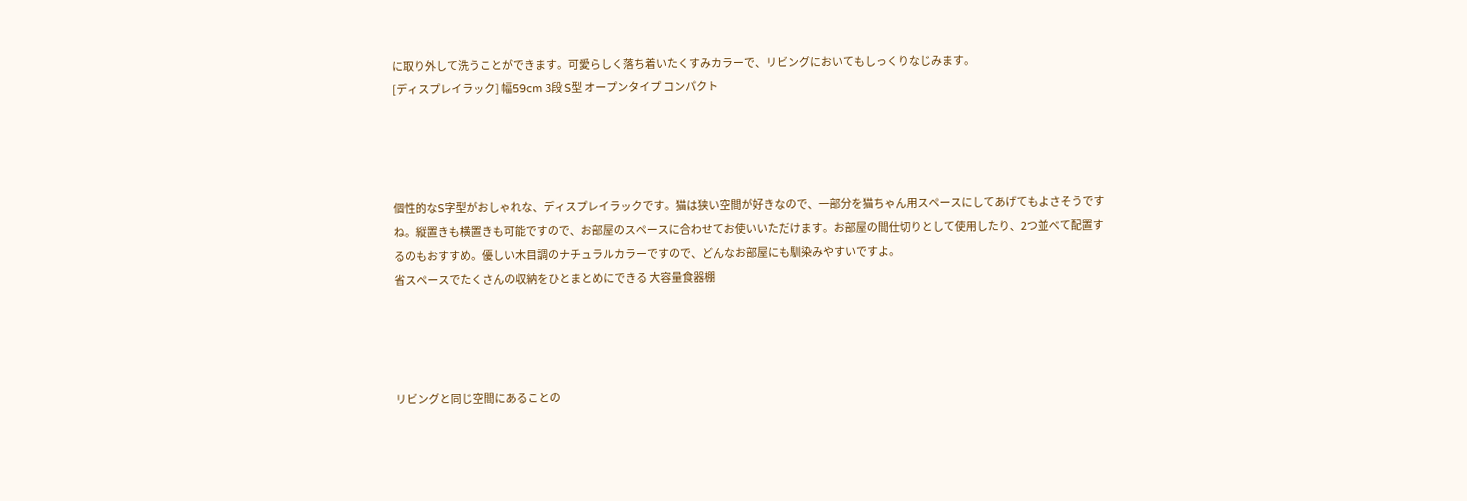に取り外して洗うことができます。可愛らしく落ち着いたくすみカラーで、リビングにおいてもしっくりなじみます。
[ディスプレイラック] 幅59cm 3段 S型 オープンタイプ コンパクト




個性的なS字型がおしゃれな、ディスプレイラックです。猫は狭い空間が好きなので、一部分を猫ちゃん用スペースにしてあげてもよさそうですね。縦置きも横置きも可能ですので、お部屋のスペースに合わせてお使いいただけます。お部屋の間仕切りとして使用したり、2つ並べて配置するのもおすすめ。優しい木目調のナチュラルカラーですので、どんなお部屋にも馴染みやすいですよ。
省スペースでたくさんの収納をひとまとめにできる 大容量食器棚




リビングと同じ空間にあることの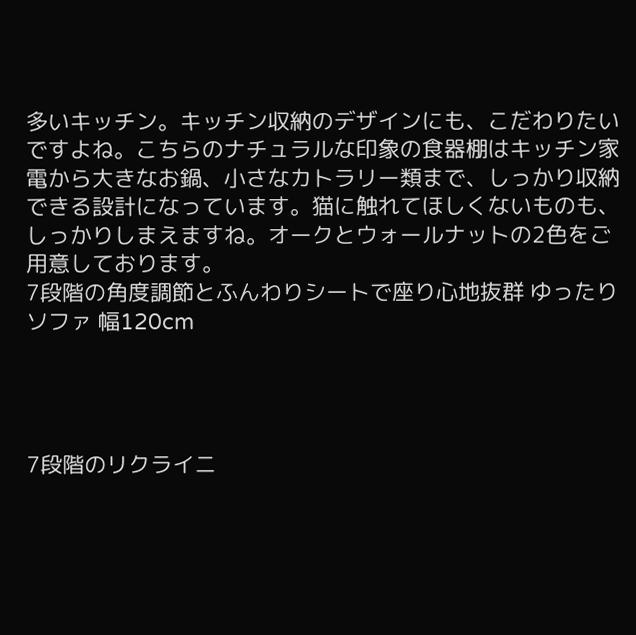多いキッチン。キッチン収納のデザインにも、こだわりたいですよね。こちらのナチュラルな印象の食器棚はキッチン家電から大きなお鍋、小さなカトラリー類まで、しっかり収納できる設計になっています。猫に触れてほしくないものも、しっかりしまえますね。オークとウォールナットの2色をご用意しております。
7段階の角度調節とふんわりシートで座り心地抜群 ゆったりソファ 幅120cm




7段階のリクライニ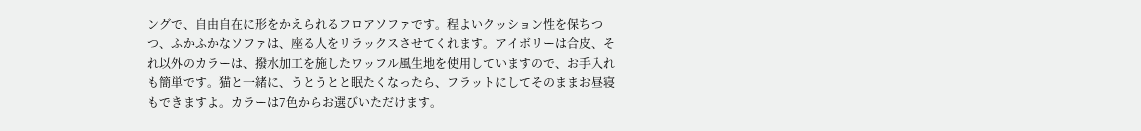ングで、自由自在に形をかえられるフロアソファです。程よいクッション性を保ちつつ、ふかふかなソファは、座る人をリラックスさせてくれます。アイボリーは合皮、それ以外のカラーは、撥水加工を施したワッフル風生地を使用していますので、お手入れも簡単です。猫と一緒に、うとうとと眠たくなったら、フラットにしてそのままお昼寝もできますよ。カラーは7色からお選びいただけます。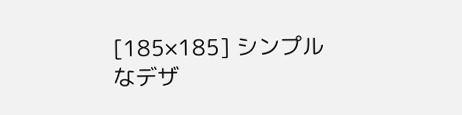[185×185] シンプルなデザ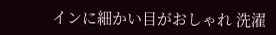インに細かい目がおしゃれ 洗濯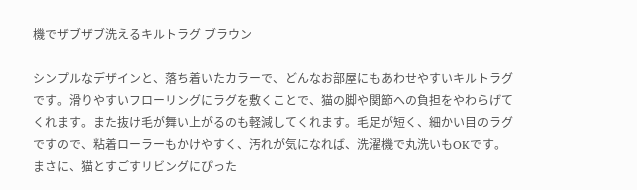機でザブザブ洗えるキルトラグ ブラウン

シンプルなデザインと、落ち着いたカラーで、どんなお部屋にもあわせやすいキルトラグです。滑りやすいフローリングにラグを敷くことで、猫の脚や関節への負担をやわらげてくれます。また抜け毛が舞い上がるのも軽減してくれます。毛足が短く、細かい目のラグですので、粘着ローラーもかけやすく、汚れが気になれば、洗濯機で丸洗いもOKです。まさに、猫とすごすリビングにぴった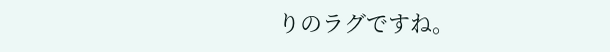りのラグですね。